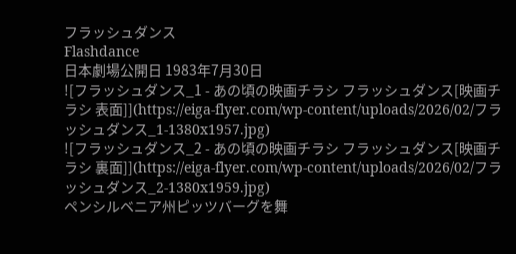フラッシュダンス
Flashdance
日本劇場公開日 1983年7月30日
![フラッシュダンス_1 - あの頃の映画チラシ フラッシュダンス[映画チラシ 表面]](https://eiga-flyer.com/wp-content/uploads/2026/02/フラッシュダンス_1-1380x1957.jpg)
![フラッシュダンス_2 - あの頃の映画チラシ フラッシュダンス[映画チラシ 裏面]](https://eiga-flyer.com/wp-content/uploads/2026/02/フラッシュダンス_2-1380x1959.jpg)
ペンシルベニア州ピッツバーグを舞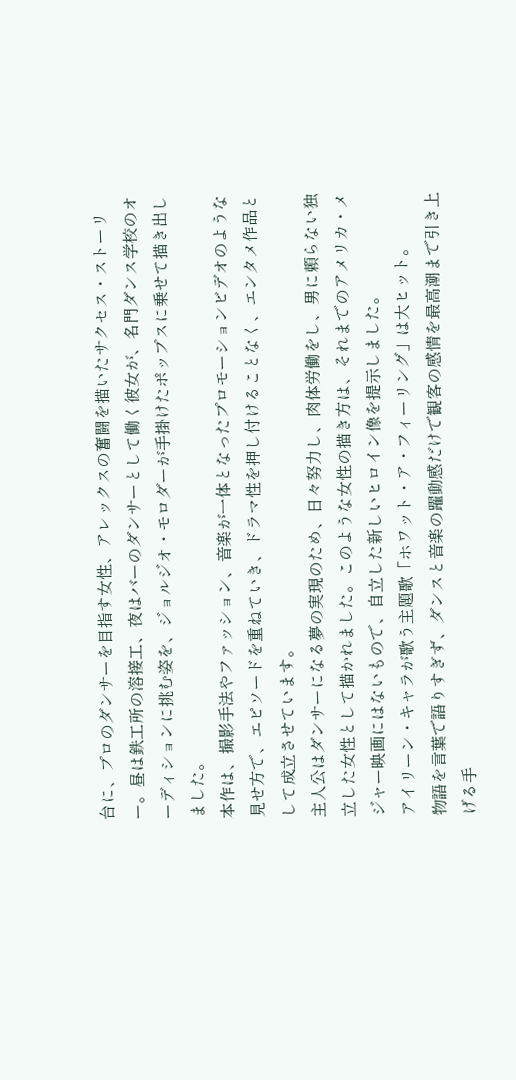台に、プロのダンサーを目指す女性、アレックスの奮闘を描いたサクセス・ストーリー。昼は鉄工所の溶接工、夜はバーのダンサーとして働く彼女が、名門ダンス学校のオーディションに挑む姿を、ジョルジオ・モロダーが手掛けたポップスに乗せて描き出しました。
本作は、撮影手法やファッション、音楽が一体となったプロモーションビデオのような見せ方で、エピソードを重ねていき、ドラマ性を押し付けることなく、エンタメ作品として成立させています。
主人公はダンサーになる夢の実現のため、日々努力し、肉体労働をし、男に頼らない独立した女性として描かれました。このような女性の描き方は、それまでのアメリカ・メジャー映画にはないもので、自立した新しいヒロイン像を提示しました。
アイリーン・キャラが歌う主題歌「ホワット・ア・フィーリング」は大ヒット。
物語を言葉で語りすぎず、ダンスと音楽の躍動感だけで観客の感情を最高潮まで引き上げる手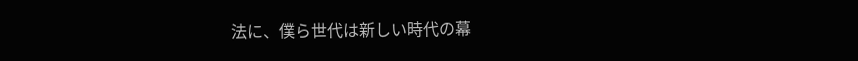法に、僕ら世代は新しい時代の幕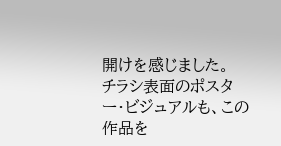開けを感じました。
チラシ表面のポスター・ビジュアルも、この作品を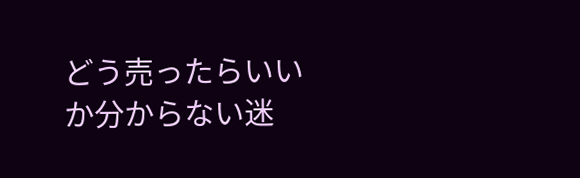どう売ったらいいか分からない迷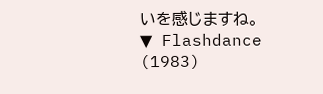いを感じますね。
▼ Flashdance (1983)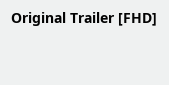Original Trailer [FHD]